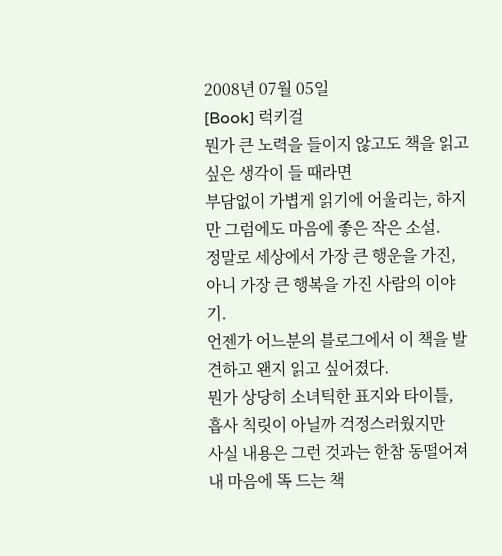2008년 07월 05일
[Book] 럭키걸
뭔가 큰 노력을 들이지 않고도 책을 읽고 싶은 생각이 들 때라면
부담없이 가볍게 읽기에 어울리는, 하지만 그럼에도 마음에 좋은 작은 소설.
정말로 세상에서 가장 큰 행운을 가진, 아니 가장 큰 행복을 가진 사람의 이야기.
언젠가 어느분의 블로그에서 이 책을 발견하고 왠지 읽고 싶어졌다.
뭔가 상당히 소녀틱한 표지와 타이틀, 흡사 칙릿이 아닐까 걱정스러웠지만
사실 내용은 그런 것과는 한참 동떨어져 내 마음에 똑 드는 책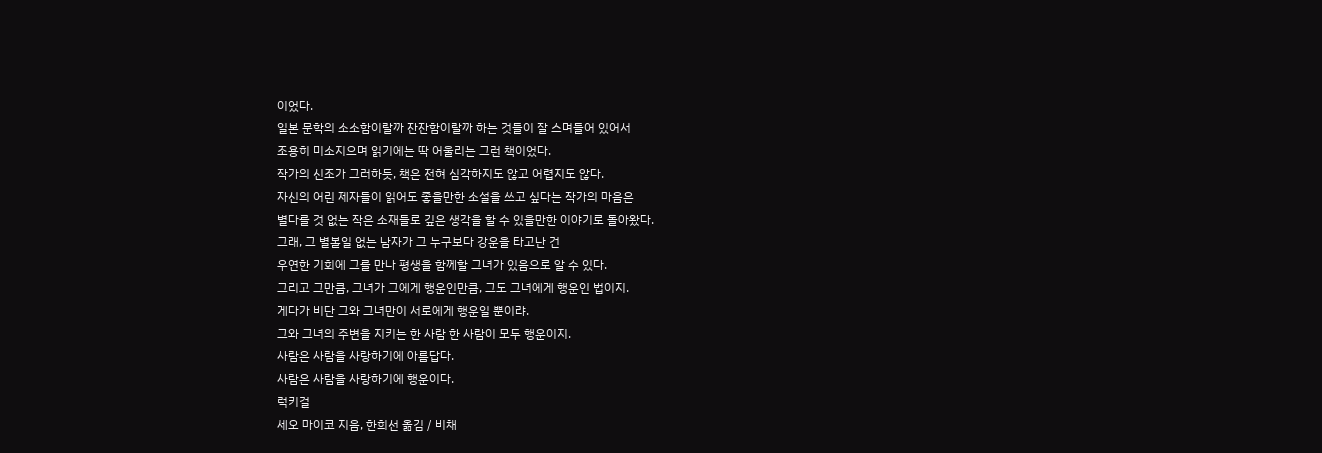이었다.
일본 문학의 소소함이랄까 잔잔함이랄까 하는 것들이 잘 스며들어 있어서
조용히 미소지으며 읽기에는 딱 어울리는 그런 책이었다.
작가의 신조가 그러하듯, 책은 전혀 심각하지도 않고 어렵지도 않다.
자신의 어린 제자들이 읽어도 좋을만한 소설을 쓰고 싶다는 작가의 마음은
별다를 것 없는 작은 소재들로 깊은 생각을 할 수 있을만한 이야기로 돌아왔다.
그래, 그 별볼일 없는 남자가 그 누구보다 강운을 타고난 건
우연한 기회에 그를 만나 평생을 함께할 그녀가 있음으로 알 수 있다.
그리고 그만큼, 그녀가 그에게 행운인만큼, 그도 그녀에게 행운인 법이지.
게다가 비단 그와 그녀만이 서로에게 행운일 뿐이랴.
그와 그녀의 주변을 지키는 한 사람 한 사람이 모두 행운이지.
사람은 사람을 사랑하기에 아름답다.
사람은 사람을 사랑하기에 행운이다.
럭키걸
세오 마이코 지음, 한희선 옮김 / 비채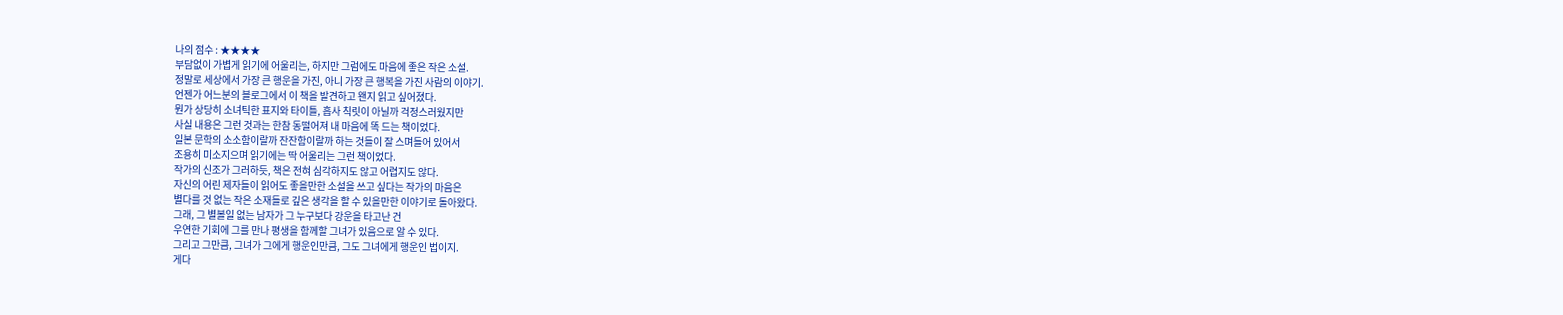나의 점수 : ★★★★
부담없이 가볍게 읽기에 어울리는, 하지만 그럼에도 마음에 좋은 작은 소설.
정말로 세상에서 가장 큰 행운을 가진, 아니 가장 큰 행복을 가진 사람의 이야기.
언젠가 어느분의 블로그에서 이 책을 발견하고 왠지 읽고 싶어졌다.
뭔가 상당히 소녀틱한 표지와 타이틀, 흡사 칙릿이 아닐까 걱정스러웠지만
사실 내용은 그런 것과는 한참 동떨어져 내 마음에 똑 드는 책이었다.
일본 문학의 소소함이랄까 잔잔함이랄까 하는 것들이 잘 스며들어 있어서
조용히 미소지으며 읽기에는 딱 어울리는 그런 책이었다.
작가의 신조가 그러하듯, 책은 전혀 심각하지도 않고 어렵지도 않다.
자신의 어린 제자들이 읽어도 좋을만한 소설을 쓰고 싶다는 작가의 마음은
별다를 것 없는 작은 소재들로 깊은 생각을 할 수 있을만한 이야기로 돌아왔다.
그래, 그 별볼일 없는 남자가 그 누구보다 강운을 타고난 건
우연한 기회에 그를 만나 평생을 함께할 그녀가 있음으로 알 수 있다.
그리고 그만큼, 그녀가 그에게 행운인만큼, 그도 그녀에게 행운인 법이지.
게다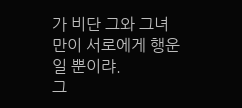가 비단 그와 그녀만이 서로에게 행운일 뿐이랴.
그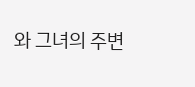와 그녀의 주변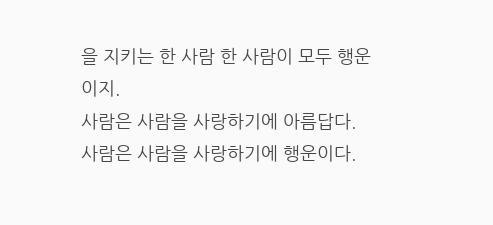을 지키는 한 사람 한 사람이 모두 행운이지.
사람은 사람을 사랑하기에 아름답다.
사람은 사람을 사랑하기에 행운이다.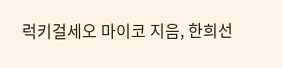럭키걸세오 마이코 지음, 한희선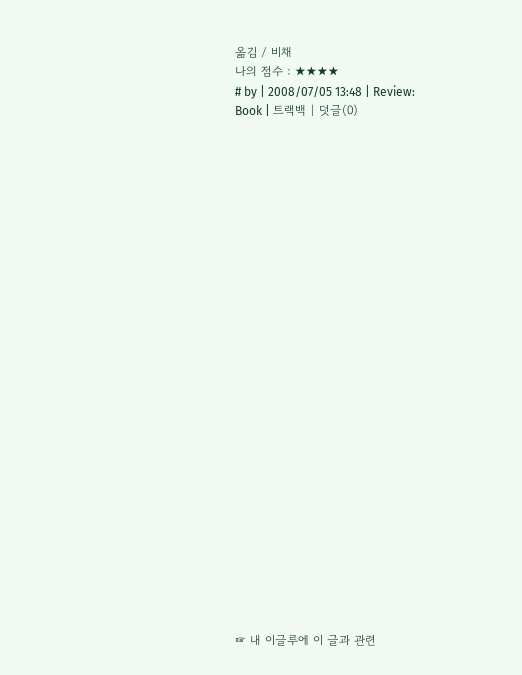옮김 / 비채
나의 점수 : ★★★★
# by | 2008/07/05 13:48 | Review: Book | 트랙백 | 덧글(0)


























☞ 내 이글루에 이 글과 관련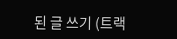된 글 쓰기 (트랙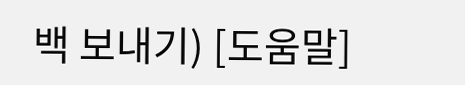백 보내기) [도움말]